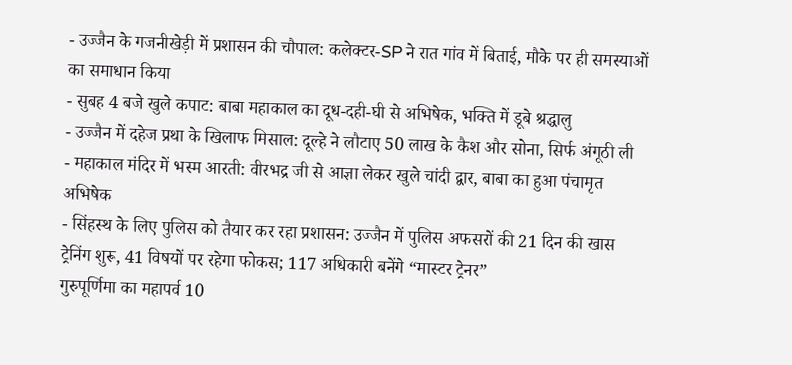- उज्जैन के गजनीखेड़ी में प्रशासन की चौपाल: कलेक्टर-SP ने रात गांव में बिताई, मौके पर ही समस्याओं का समाधान किया
- सुबह 4 बजे खुले कपाट: बाबा महाकाल का दूध-दही-घी से अभिषेक, भक्ति में डूबे श्रद्धालु
- उज्जैन में दहेज प्रथा के खिलाफ मिसाल: दूल्हे ने लौटाए 50 लाख के कैश और सोना, सिर्फ अंगूठी ली
- महाकाल मंदिर में भस्म आरती: वीरभद्र जी से आज्ञा लेकर खुले चांदी द्वार, बाबा का हुआ पंचामृत अभिषेक
- सिंहस्थ के लिए पुलिस को तैयार कर रहा प्रशासन: उज्जैन में पुलिस अफसरों की 21 दिन की खास ट्रेनिंग शुरू, 41 विषयों पर रहेगा फोकस; 117 अधिकारी बनेंगे “मास्टर ट्रेनर”
गुरुपूर्णिमा का महापर्व 10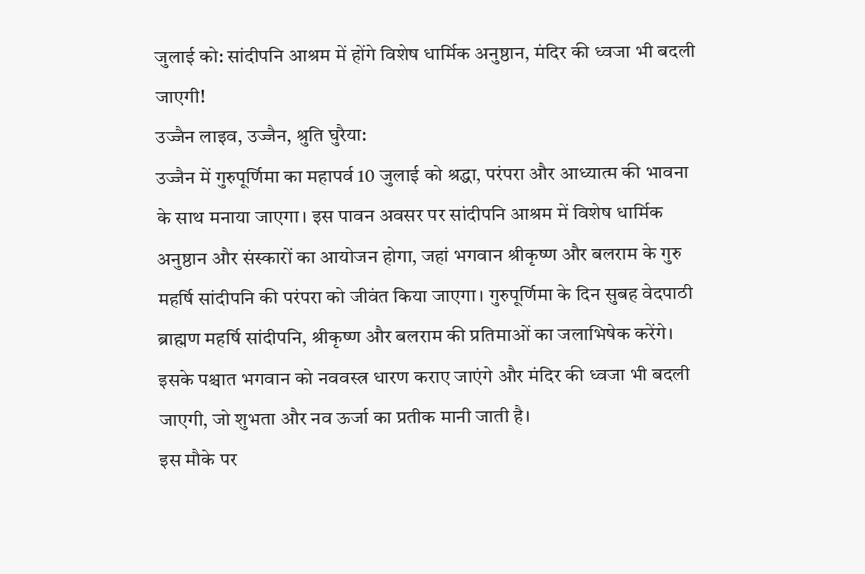जुलाई को: सांदीपनि आश्रम में होंगे विशेष धार्मिक अनुष्ठान, मंदिर की ध्वजा भी बदली जाएगी!
उज्जैन लाइव, उज्जैन, श्रुति घुरैया:
उज्जैन में गुरुपूर्णिमा का महापर्व 10 जुलाई को श्रद्धा, परंपरा और आध्यात्म की भावना के साथ मनाया जाएगा। इस पावन अवसर पर सांदीपनि आश्रम में विशेष धार्मिक अनुष्ठान और संस्कारों का आयोजन होगा, जहां भगवान श्रीकृष्ण और बलराम के गुरु महर्षि सांदीपनि की परंपरा को जीवंत किया जाएगा। गुरुपूर्णिमा के दिन सुबह वेदपाठी ब्राह्मण महर्षि सांदीपनि, श्रीकृष्ण और बलराम की प्रतिमाओं का जलाभिषेक करेंगे। इसके पश्चात भगवान को नववस्त्र धारण कराए जाएंगे और मंदिर की ध्वजा भी बदली जाएगी, जो शुभता और नव ऊर्जा का प्रतीक मानी जाती है।
इस मौके पर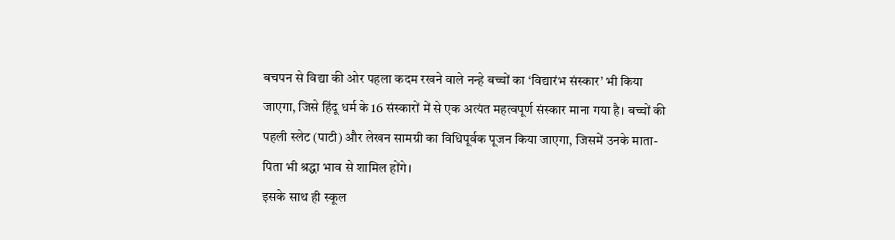बचपन से विद्या की ओर पहला कदम रखने वाले नन्हे बच्चों का ‘विद्यारंभ संस्कार’ भी किया जाएगा, जिसे हिंदू धर्म के 16 संस्कारों में से एक अत्यंत महत्वपूर्ण संस्कार माना गया है। बच्चों की पहली स्लेट (पाटी) और लेखन सामग्री का विधिपूर्वक पूजन किया जाएगा, जिसमें उनके माता-पिता भी श्रद्धा भाव से शामिल होंगे।
इसके साथ ही स्कूल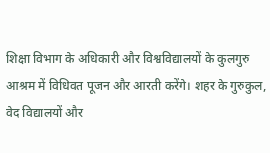शिक्षा विभाग के अधिकारी और विश्वविद्यालयों के कुलगुरु आश्रम में विधिवत पूजन और आरती करेंगे। शहर के गुरुकुल, वेद विद्यालयों और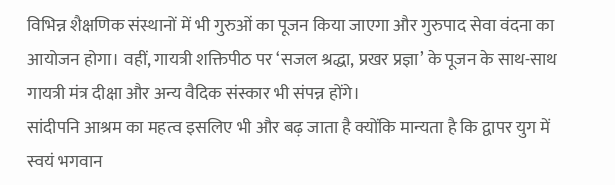विभिन्न शैक्षणिक संस्थानों में भी गुरुओं का पूजन किया जाएगा और गुरुपाद सेवा वंदना का आयोजन होगा। वहीं, गायत्री शक्तिपीठ पर ‘सजल श्रद्धा, प्रखर प्रज्ञा’ के पूजन के साथ-साथ गायत्री मंत्र दीक्षा और अन्य वैदिक संस्कार भी संपन्न होंगे।
सांदीपनि आश्रम का महत्व इसलिए भी और बढ़ जाता है क्योंकि मान्यता है कि द्वापर युग में स्वयं भगवान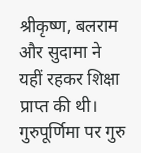श्रीकृष्ण, बलराम और सुदामा ने यहीं रहकर शिक्षा प्राप्त की थी। गुरुपूर्णिमा पर गुरु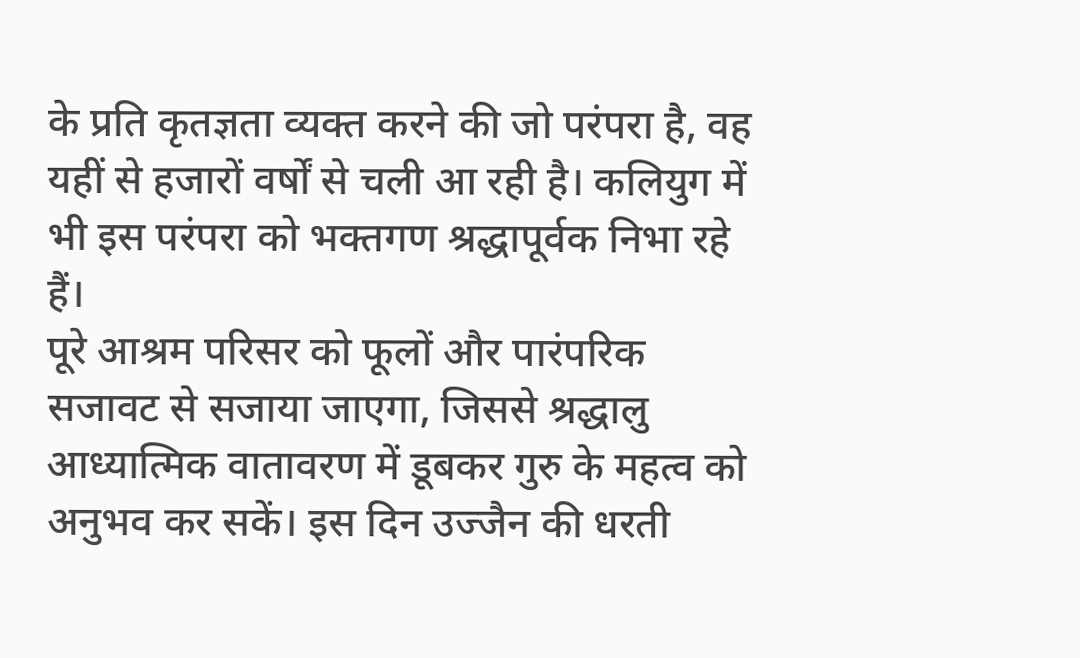के प्रति कृतज्ञता व्यक्त करने की जो परंपरा है, वह यहीं से हजारों वर्षों से चली आ रही है। कलियुग में भी इस परंपरा को भक्तगण श्रद्धापूर्वक निभा रहे हैं।
पूरे आश्रम परिसर को फूलों और पारंपरिक सजावट से सजाया जाएगा, जिससे श्रद्धालु आध्यात्मिक वातावरण में डूबकर गुरु के महत्व को अनुभव कर सकें। इस दिन उज्जैन की धरती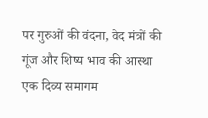पर गुरुओं की वंदना, वेद मंत्रों की गूंज और शिष्य भाव की आस्था एक दिव्य समागम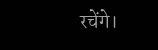रचेंगे।